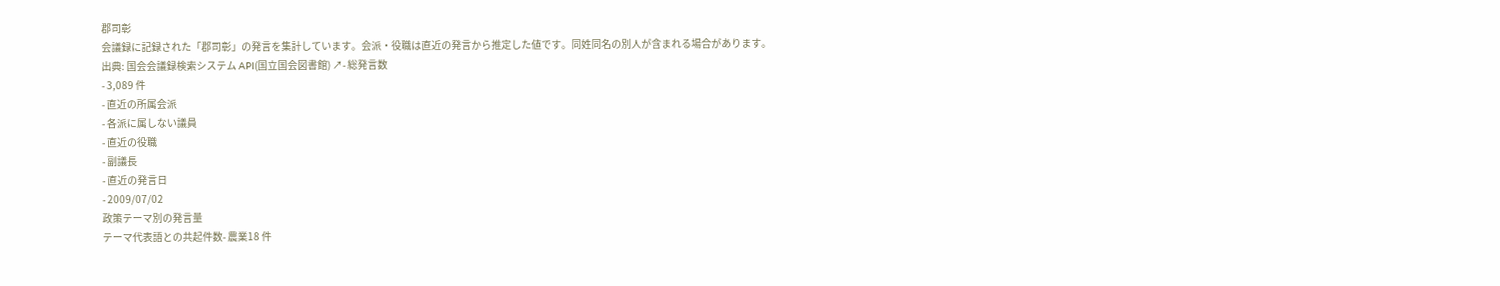郡司彰
会議録に記録された「郡司彰」の発言を集計しています。会派・役職は直近の発言から推定した値です。同姓同名の別人が含まれる場合があります。
出典: 国会会議録検索システム API(国立国会図書館) ↗- 総発言数
- 3,089 件
- 直近の所属会派
- 各派に属しない議員
- 直近の役職
- 副議長
- 直近の発言日
- 2009/07/02
政策テーマ別の発言量
テーマ代表語との共起件数- 農業18 件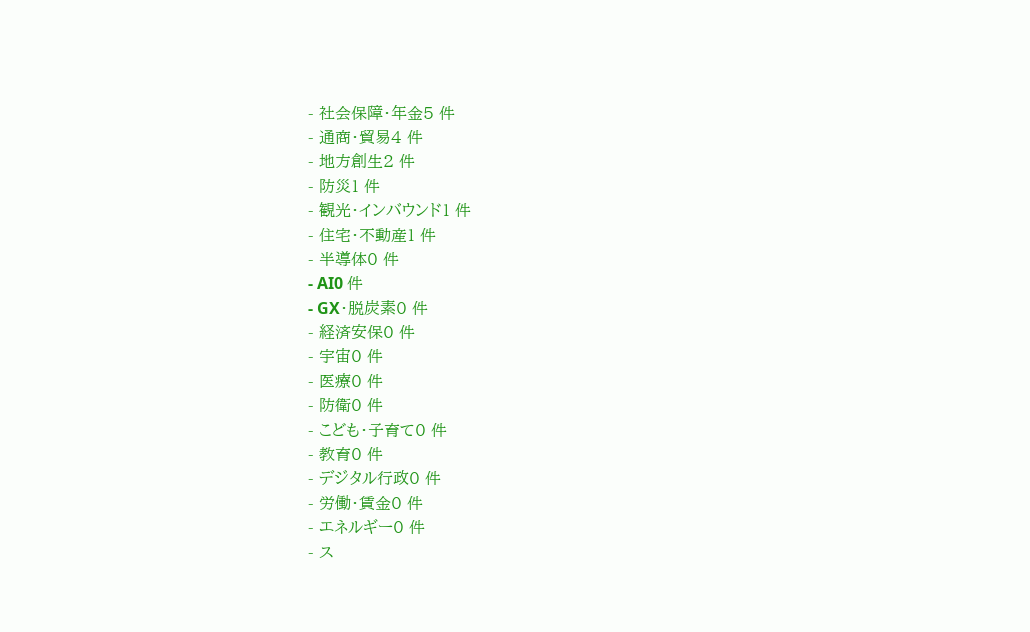- 社会保障・年金5 件
- 通商・貿易4 件
- 地方創生2 件
- 防災1 件
- 観光・インバウンド1 件
- 住宅・不動産1 件
- 半導体0 件
- AI0 件
- GX・脱炭素0 件
- 経済安保0 件
- 宇宙0 件
- 医療0 件
- 防衛0 件
- こども・子育て0 件
- 教育0 件
- デジタル行政0 件
- 労働・賃金0 件
- エネルギー0 件
- ス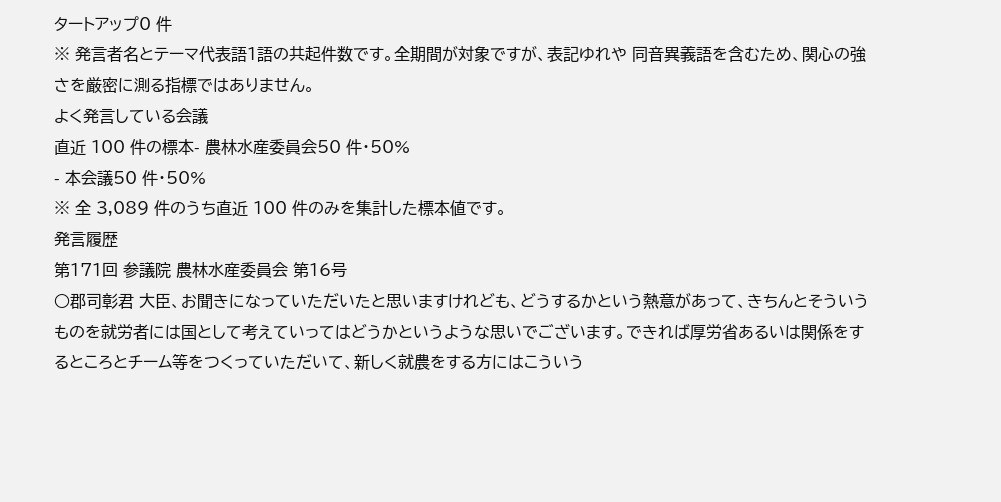タートアップ0 件
※ 発言者名とテーマ代表語1語の共起件数です。全期間が対象ですが、表記ゆれや 同音異義語を含むため、関心の強さを厳密に測る指標ではありません。
よく発言している会議
直近 100 件の標本- 農林水産委員会50 件・50%
- 本会議50 件・50%
※ 全 3,089 件のうち直近 100 件のみを集計した標本値です。
発言履歴
第171回 参議院 農林水産委員会 第16号
○郡司彰君 大臣、お聞きになっていただいたと思いますけれども、どうするかという熱意があって、きちんとそういうものを就労者には国として考えていってはどうかというような思いでございます。できれば厚労省あるいは関係をするところとチーム等をつくっていただいて、新しく就農をする方にはこういう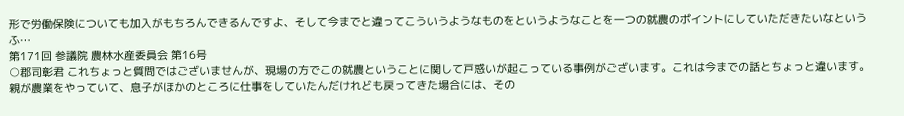形で労働保険についても加入がもちろんできるんですよ、そして今までと違ってこういうようなものをというようなことを一つの就農のポイントにしていただきたいなというふ…
第171回 参議院 農林水産委員会 第16号
○郡司彰君 これちょっと質問ではございませんが、現場の方でこの就農ということに関して戸惑いが起こっている事例がございます。これは今までの話とちょっと違います。 親が農業をやっていて、息子がほかのところに仕事をしていたんだけれども戻ってきた場合には、その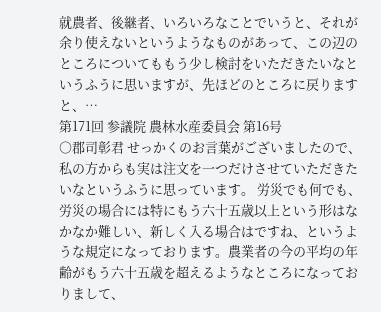就農者、後継者、いろいろなことでいうと、それが余り使えないというようなものがあって、この辺のところについてももう少し検討をいただきたいなというふうに思いますが、先ほどのところに戻りますと、…
第171回 参議院 農林水産委員会 第16号
○郡司彰君 せっかくのお言葉がございましたので、私の方からも実は注文を一つだけさせていただきたいなというふうに思っています。 労災でも何でも、労災の場合には特にもう六十五歳以上という形はなかなか難しい、新しく入る場合はですね、というような規定になっております。農業者の今の平均の年齢がもう六十五歳を超えるようなところになっておりまして、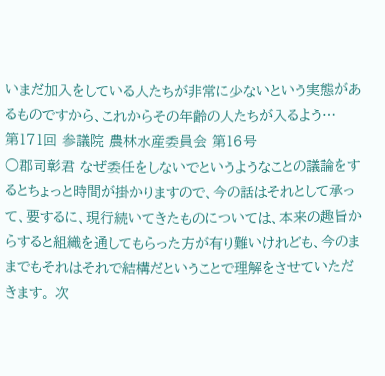いまだ加入をしている人たちが非常に少ないという実態があるものですから、これからその年齢の人たちが入るよう…
第171回 参議院 農林水産委員会 第16号
○郡司彰君 なぜ委任をしないでというようなことの議論をするとちょっと時間が掛かりますので、今の話はそれとして承って、要するに、現行続いてきたものについては、本来の趣旨からすると組織を通してもらった方が有り難いけれども、今のままでもそれはそれで結構だということで理解をさせていただきます。 次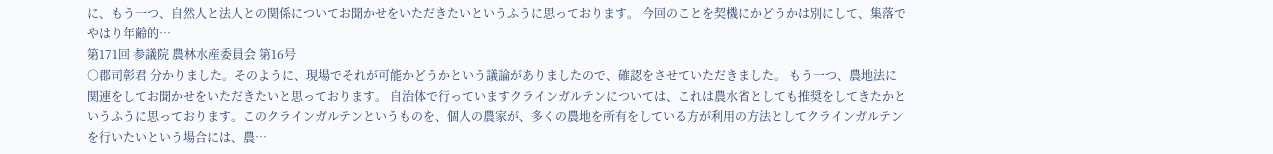に、もう一つ、自然人と法人との関係についてお聞かせをいただきたいというふうに思っております。 今回のことを契機にかどうかは別にして、集落でやはり年齢的…
第171回 参議院 農林水産委員会 第16号
○郡司彰君 分かりました。そのように、現場でそれが可能かどうかという議論がありましたので、確認をさせていただきました。 もう一つ、農地法に関連をしてお聞かせをいただきたいと思っております。 自治体で行っていますクラインガルテンについては、これは農水省としても推奨をしてきたかというふうに思っております。このクラインガルテンというものを、個人の農家が、多くの農地を所有をしている方が利用の方法としてクラインガルテンを行いたいという場合には、農…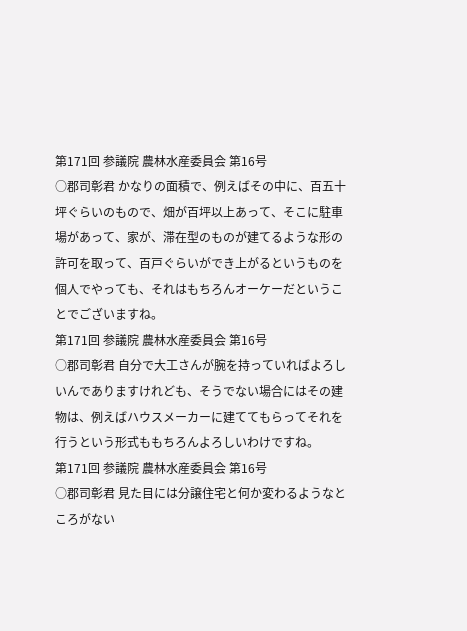第171回 参議院 農林水産委員会 第16号
○郡司彰君 かなりの面積で、例えばその中に、百五十坪ぐらいのもので、畑が百坪以上あって、そこに駐車場があって、家が、滞在型のものが建てるような形の許可を取って、百戸ぐらいができ上がるというものを個人でやっても、それはもちろんオーケーだということでございますね。
第171回 参議院 農林水産委員会 第16号
○郡司彰君 自分で大工さんが腕を持っていればよろしいんでありますけれども、そうでない場合にはその建物は、例えばハウスメーカーに建ててもらってそれを行うという形式ももちろんよろしいわけですね。
第171回 参議院 農林水産委員会 第16号
○郡司彰君 見た目には分譲住宅と何か変わるようなところがない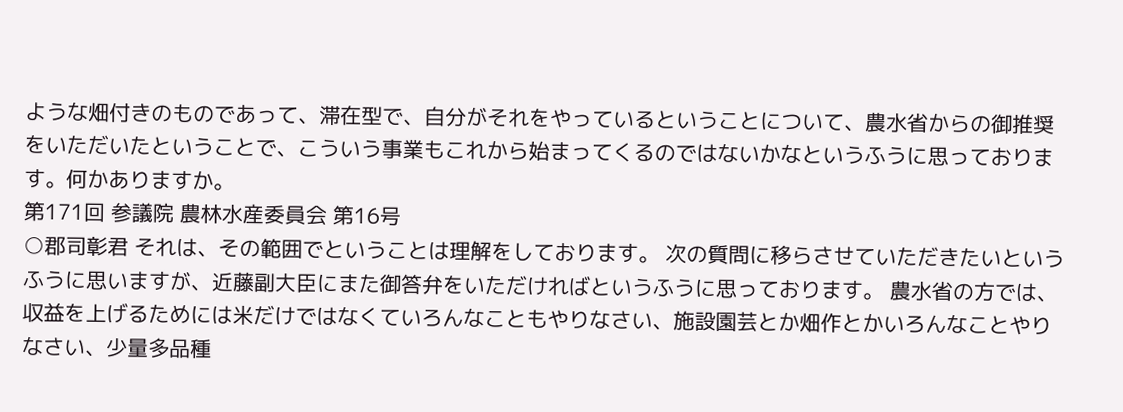ような畑付きのものであって、滞在型で、自分がそれをやっているということについて、農水省からの御推奨をいただいたということで、こういう事業もこれから始まってくるのではないかなというふうに思っております。何かありますか。
第171回 参議院 農林水産委員会 第16号
○郡司彰君 それは、その範囲でということは理解をしております。 次の質問に移らさせていただきたいというふうに思いますが、近藤副大臣にまた御答弁をいただければというふうに思っております。 農水省の方では、収益を上げるためには米だけではなくていろんなこともやりなさい、施設園芸とか畑作とかいろんなことやりなさい、少量多品種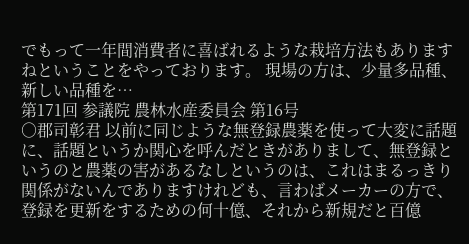でもって一年間消費者に喜ばれるような栽培方法もありますねということをやっております。 現場の方は、少量多品種、新しい品種を…
第171回 参議院 農林水産委員会 第16号
○郡司彰君 以前に同じような無登録農薬を使って大変に話題に、話題というか関心を呼んだときがありまして、無登録というのと農薬の害があるなしというのは、これはまるっきり関係がないんでありますけれども、言わばメーカーの方で、登録を更新をするための何十億、それから新規だと百億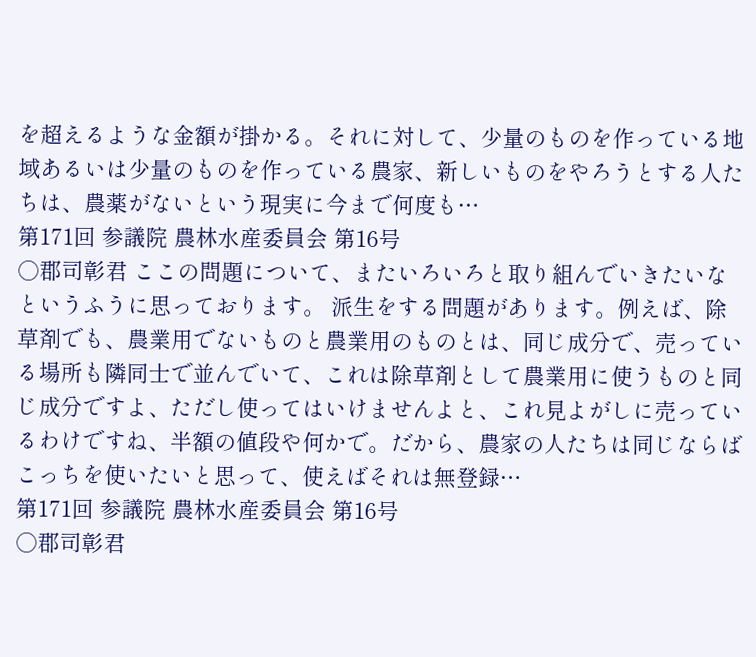を超えるような金額が掛かる。それに対して、少量のものを作っている地域あるいは少量のものを作っている農家、新しいものをやろうとする人たちは、農薬がないという現実に今まで何度も…
第171回 参議院 農林水産委員会 第16号
○郡司彰君 ここの問題について、またいろいろと取り組んでいきたいなというふうに思っております。 派生をする問題があります。例えば、除草剤でも、農業用でないものと農業用のものとは、同じ成分で、売っている場所も隣同士で並んでいて、これは除草剤として農業用に使うものと同じ成分ですよ、ただし使ってはいけませんよと、これ見よがしに売っているわけですね、半額の値段や何かで。だから、農家の人たちは同じならばこっちを使いたいと思って、使えばそれは無登録…
第171回 参議院 農林水産委員会 第16号
○郡司彰君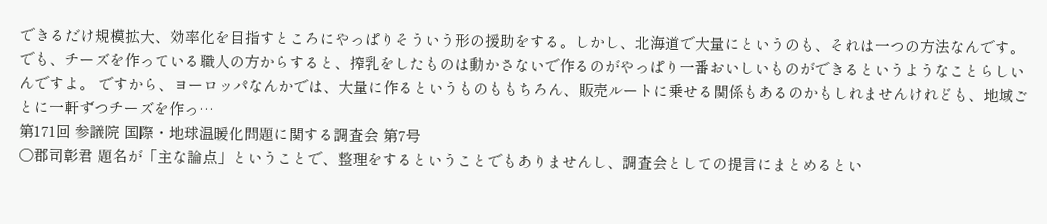できるだけ規模拡大、効率化を目指すところにやっぱりそういう形の援助をする。しかし、北海道で大量にというのも、それは一つの方法なんです。でも、チーズを作っている職人の方からすると、搾乳をしたものは動かさないで作るのがやっぱり一番おいしいものができるというようなことらしいんですよ。 ですから、ヨーロッパなんかでは、大量に作るというものももちろん、販売ルートに乗せる関係もあるのかもしれませんけれども、地域ごとに一軒ずつチーズを作っ…
第171回 参議院 国際・地球温暖化問題に関する調査会 第7号
○郡司彰君 題名が「主な論点」ということで、整理をするということでもありませんし、調査会としての提言にまとめるとい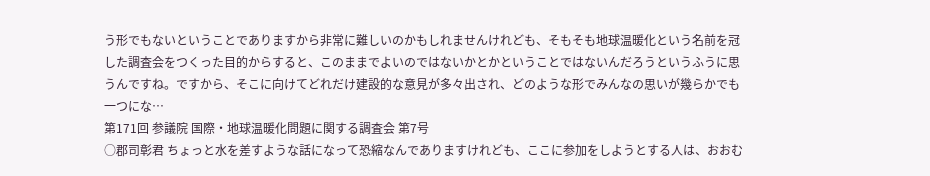う形でもないということでありますから非常に難しいのかもしれませんけれども、そもそも地球温暖化という名前を冠した調査会をつくった目的からすると、このままでよいのではないかとかということではないんだろうというふうに思うんですね。ですから、そこに向けてどれだけ建設的な意見が多々出され、どのような形でみんなの思いが幾らかでも一つにな…
第171回 参議院 国際・地球温暖化問題に関する調査会 第7号
○郡司彰君 ちょっと水を差すような話になって恐縮なんでありますけれども、ここに参加をしようとする人は、おおむ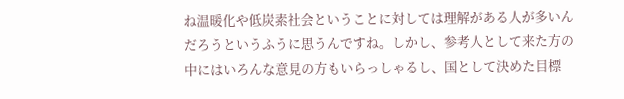ね温暖化や低炭素社会ということに対しては理解がある人が多いんだろうというふうに思うんですね。しかし、参考人として来た方の中にはいろんな意見の方もいらっしゃるし、国として決めた目標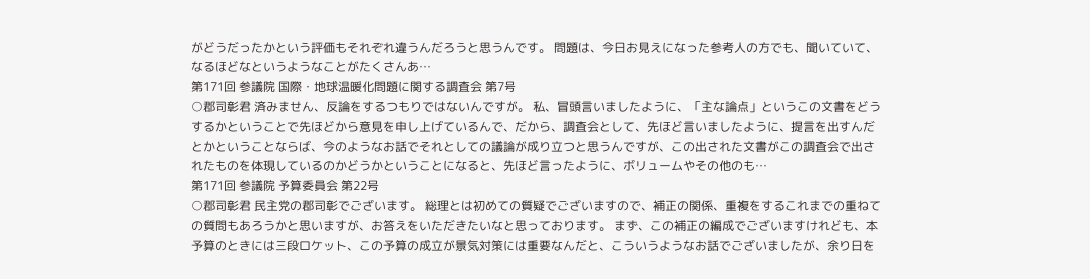がどうだったかという評価もそれぞれ違うんだろうと思うんです。 問題は、今日お見えになった参考人の方でも、聞いていて、なるほどなというようなことがたくさんあ…
第171回 参議院 国際・地球温暖化問題に関する調査会 第7号
○郡司彰君 済みません、反論をするつもりではないんですが。 私、冒頭言いましたように、「主な論点」というこの文書をどうするかということで先ほどから意見を申し上げているんで、だから、調査会として、先ほど言いましたように、提言を出すんだとかということならば、今のようなお話でそれとしての議論が成り立つと思うんですが、この出された文書がこの調査会で出されたものを体現しているのかどうかということになると、先ほど言ったように、ボリュームやその他のも…
第171回 参議院 予算委員会 第22号
○郡司彰君 民主党の郡司彰でございます。 総理とは初めての質疑でございますので、補正の関係、重複をするこれまでの重ねての質問もあろうかと思いますが、お答えをいただきたいなと思っております。 まず、この補正の編成でございますけれども、本予算のときには三段ロケット、この予算の成立が景気対策には重要なんだと、こういうようなお話でございましたが、余り日を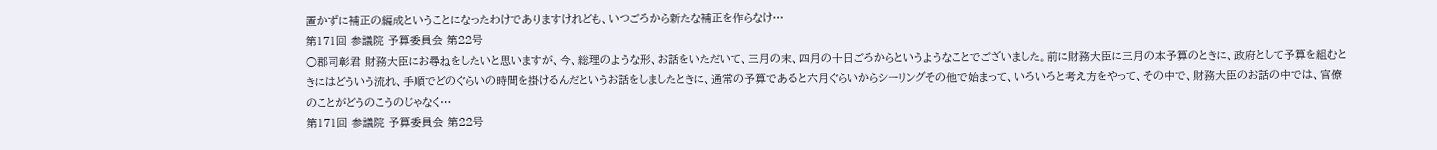置かずに補正の編成ということになったわけでありますけれども、いつごろから新たな補正を作らなけ…
第171回 参議院 予算委員会 第22号
○郡司彰君 財務大臣にお尋ねをしたいと思いますが、今、総理のような形、お話をいただいて、三月の末、四月の十日ごろからというようなことでございました。前に財務大臣に三月の本予算のときに、政府として予算を組むときにはどういう流れ、手順でどのぐらいの時間を掛けるんだというお話をしましたときに、通常の予算であると六月ぐらいからシーリングその他で始まって、いろいろと考え方をやって、その中で、財務大臣のお話の中では、官僚のことがどうのこうのじゃなく…
第171回 参議院 予算委員会 第22号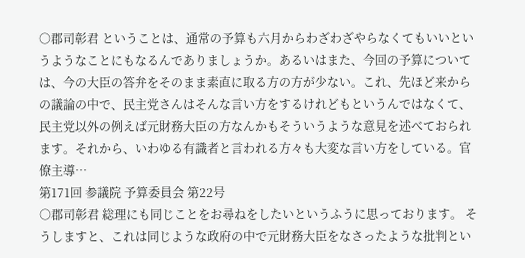○郡司彰君 ということは、通常の予算も六月からわざわざやらなくてもいいというようなことにもなるんでありましょうか。あるいはまた、今回の予算については、今の大臣の答弁をそのまま素直に取る方の方が少ない。これ、先ほど来からの議論の中で、民主党さんはそんな言い方をするけれどもというんではなくて、民主党以外の例えば元財務大臣の方なんかもそういうような意見を述べておられます。それから、いわゆる有識者と言われる方々も大変な言い方をしている。官僚主導…
第171回 参議院 予算委員会 第22号
○郡司彰君 総理にも同じことをお尋ねをしたいというふうに思っております。 そうしますと、これは同じような政府の中で元財務大臣をなさったような批判とい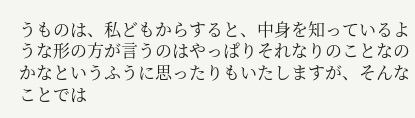うものは、私どもからすると、中身を知っているような形の方が言うのはやっぱりそれなりのことなのかなというふうに思ったりもいたしますが、そんなことでは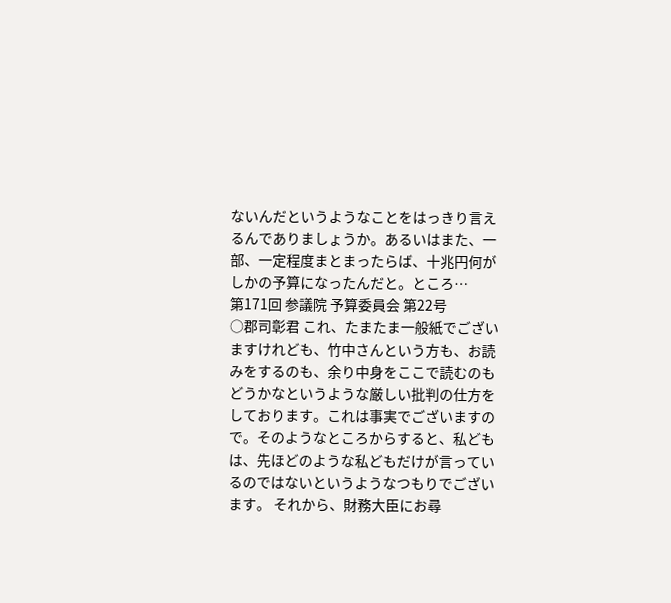ないんだというようなことをはっきり言えるんでありましょうか。あるいはまた、一部、一定程度まとまったらば、十兆円何がしかの予算になったんだと。ところ…
第171回 参議院 予算委員会 第22号
○郡司彰君 これ、たまたま一般紙でございますけれども、竹中さんという方も、お読みをするのも、余り中身をここで読むのもどうかなというような厳しい批判の仕方をしております。これは事実でございますので。そのようなところからすると、私どもは、先ほどのような私どもだけが言っているのではないというようなつもりでございます。 それから、財務大臣にお尋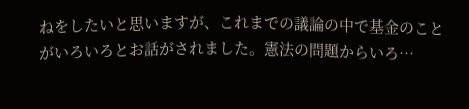ねをしたいと思いますが、これまでの議論の中で基金のことがいろいろとお話がされました。憲法の問題からいろ…